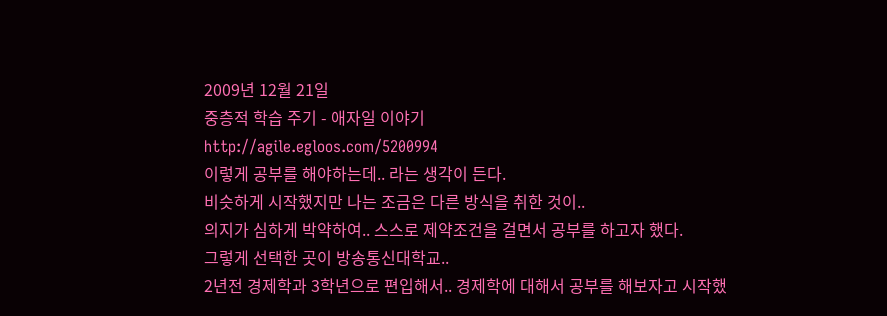2009년 12월 21일
중층적 학습 주기 - 애자일 이야기
http://agile.egloos.com/5200994
이렇게 공부를 해야하는데.. 라는 생각이 든다.
비슷하게 시작했지만 나는 조금은 다른 방식을 취한 것이..
의지가 심하게 박약하여.. 스스로 제약조건을 걸면서 공부를 하고자 했다.
그렇게 선택한 곳이 방송통신대학교..
2년전 경제학과 3학년으로 편입해서.. 경제학에 대해서 공부를 해보자고 시작했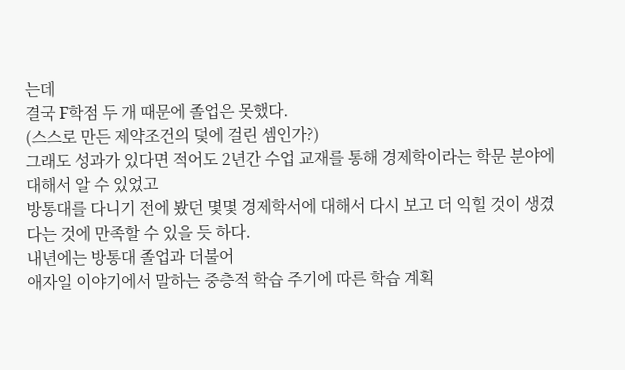는데
결국 F학점 두 개 때문에 졸업은 못했다.
(스스로 만든 제약조건의 덫에 걸린 셈인가?)
그래도 성과가 있다면 적어도 2년간 수업 교재를 통해 경제학이라는 학문 분야에 대해서 알 수 있었고
방통대를 다니기 전에 봤던 몇몇 경제학서에 대해서 다시 보고 더 익힐 것이 생겼다는 것에 만족할 수 있을 듯 하다.
내년에는 방통대 졸업과 더불어
애자일 이야기에서 말하는 중층적 학습 주기에 따른 학습 계획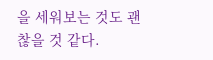을 세워보는 것도 괜찮을 것 같다.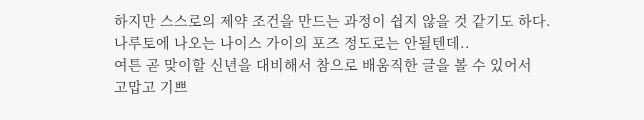하지만 스스로의 제약 조건을 만드는 과정이 쉽지 않을 것 같기도 하다.
나루토에 나오는 나이스 가이의 포즈 정도로는 안될텐데..
여튼 곧 맞이할 신년을 대비해서 참으로 배움직한 글을 볼 수 있어서
고맙고 기쁘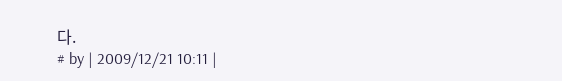다.
# by | 2009/12/21 10:11 |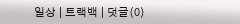일상 | 트랙백 | 덧글(0)